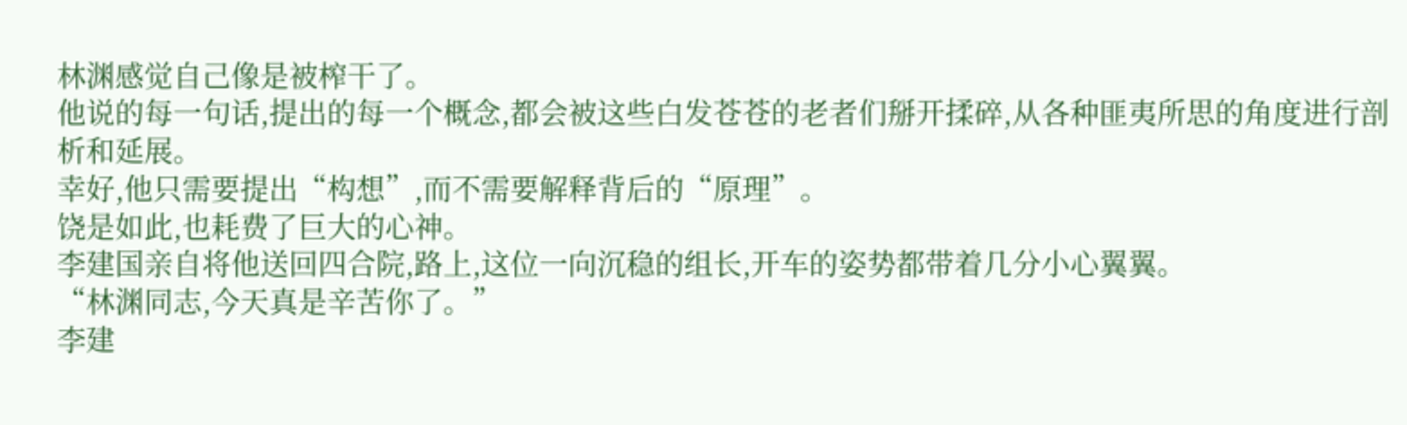林渊感觉自己像是被榨干了。
他说的每一句话,提出的每一个概念,都会被这些白发苍苍的老者们掰开揉碎,从各种匪夷所思的角度进行剖析和延展。
幸好,他只需要提出“构想”,而不需要解释背后的“原理”。
饶是如此,也耗费了巨大的心神。
李建国亲自将他送回四合院,路上,这位一向沉稳的组长,开车的姿势都带着几分小心翼翼。
“林渊同志,今天真是辛苦你了。”
李建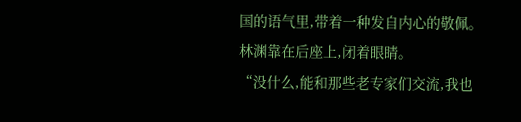国的语气里,带着一种发自内心的敬佩。
林渊靠在后座上,闭着眼睛。
“没什么,能和那些老专家们交流,我也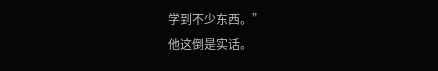学到不少东西。”
他这倒是实话。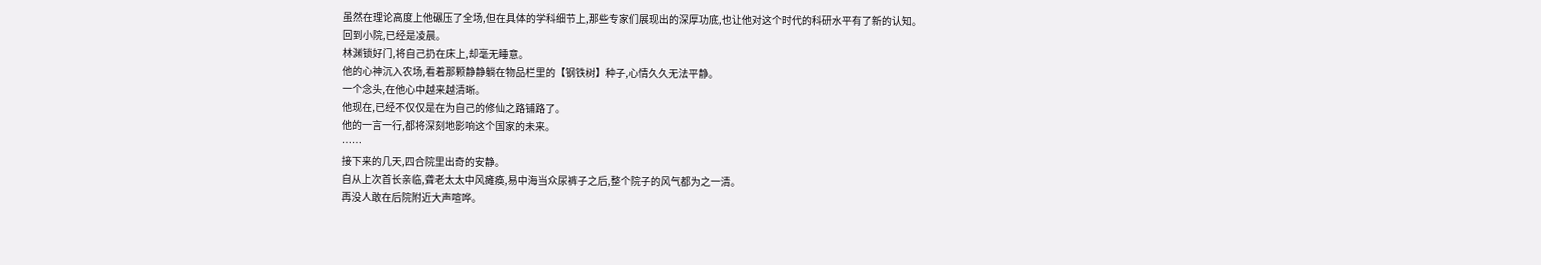虽然在理论高度上他碾压了全场,但在具体的学科细节上,那些专家们展现出的深厚功底,也让他对这个时代的科研水平有了新的认知。
回到小院,已经是凌晨。
林渊锁好门,将自己扔在床上,却毫无睡意。
他的心神沉入农场,看着那颗静静躺在物品栏里的【钢铁树】种子,心情久久无法平静。
一个念头,在他心中越来越清晰。
他现在,已经不仅仅是在为自己的修仙之路铺路了。
他的一言一行,都将深刻地影响这个国家的未来。
……
接下来的几天,四合院里出奇的安静。
自从上次首长亲临,聋老太太中风瘫痪,易中海当众尿裤子之后,整个院子的风气都为之一清。
再没人敢在后院附近大声喧哗。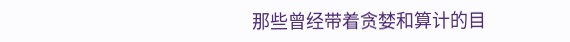那些曾经带着贪婪和算计的目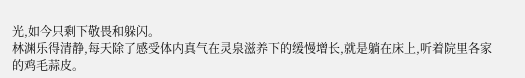光,如今只剩下敬畏和躲闪。
林渊乐得清静,每天除了感受体内真气在灵泉滋养下的缓慢增长,就是躺在床上,听着院里各家的鸡毛蒜皮。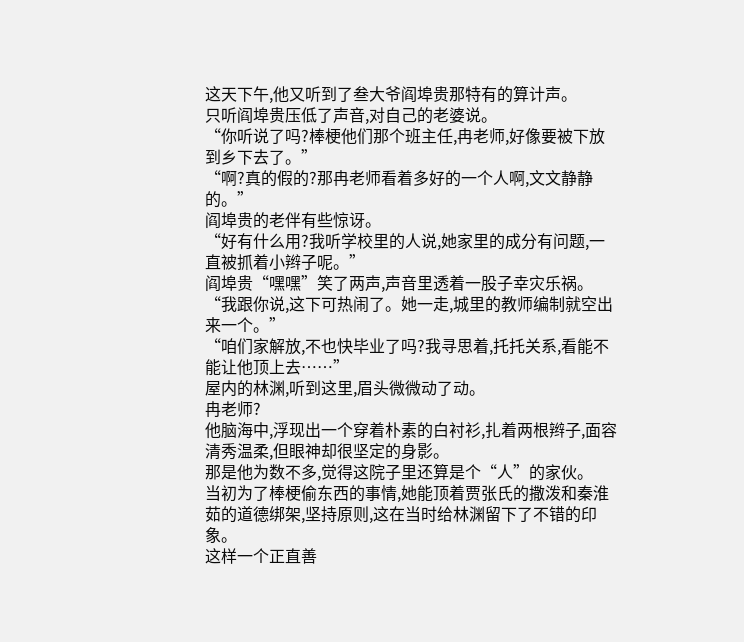这天下午,他又听到了叁大爷阎埠贵那特有的算计声。
只听阎埠贵压低了声音,对自己的老婆说。
“你听说了吗?棒梗他们那个班主任,冉老师,好像要被下放到乡下去了。”
“啊?真的假的?那冉老师看着多好的一个人啊,文文静静的。”
阎埠贵的老伴有些惊讶。
“好有什么用?我听学校里的人说,她家里的成分有问题,一直被抓着小辫子呢。”
阎埠贵“嘿嘿”笑了两声,声音里透着一股子幸灾乐祸。
“我跟你说,这下可热闹了。她一走,城里的教师编制就空出来一个。”
“咱们家解放,不也快毕业了吗?我寻思着,托托关系,看能不能让他顶上去……”
屋内的林渊,听到这里,眉头微微动了动。
冉老师?
他脑海中,浮现出一个穿着朴素的白衬衫,扎着两根辫子,面容清秀温柔,但眼神却很坚定的身影。
那是他为数不多,觉得这院子里还算是个“人”的家伙。
当初为了棒梗偷东西的事情,她能顶着贾张氏的撒泼和秦淮茹的道德绑架,坚持原则,这在当时给林渊留下了不错的印象。
这样一个正直善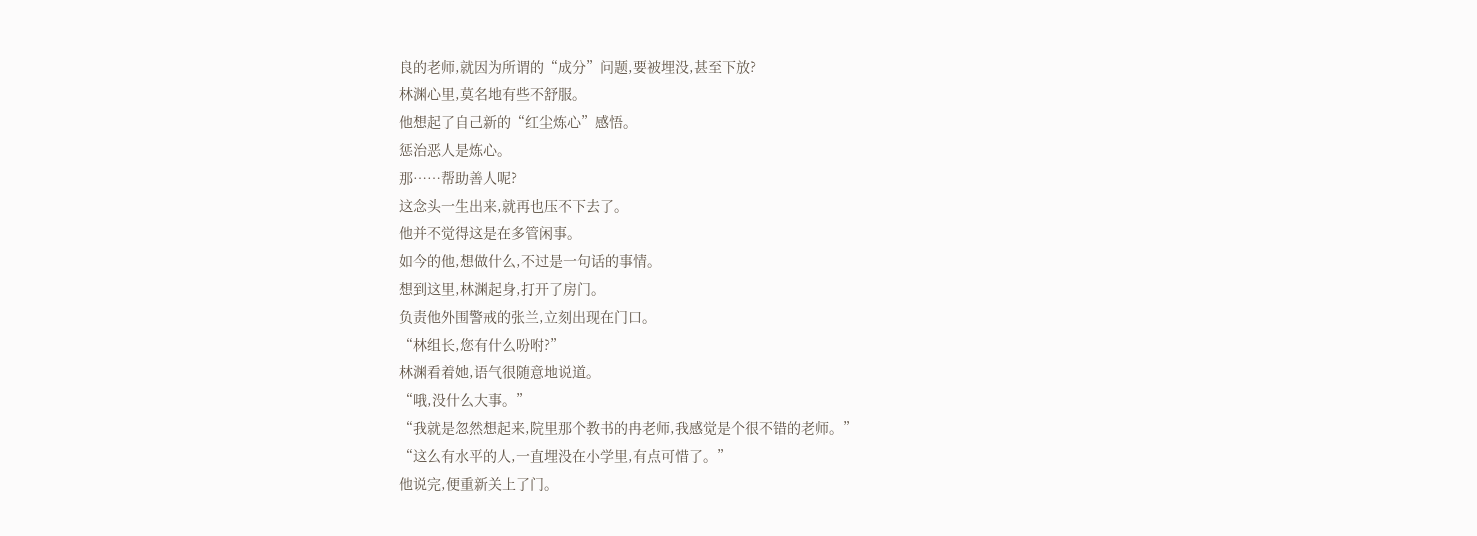良的老师,就因为所谓的“成分”问题,要被埋没,甚至下放?
林渊心里,莫名地有些不舒服。
他想起了自己新的“红尘炼心”感悟。
惩治恶人是炼心。
那……帮助善人呢?
这念头一生出来,就再也压不下去了。
他并不觉得这是在多管闲事。
如今的他,想做什么,不过是一句话的事情。
想到这里,林渊起身,打开了房门。
负责他外围警戒的张兰,立刻出现在门口。
“林组长,您有什么吩咐?”
林渊看着她,语气很随意地说道。
“哦,没什么大事。”
“我就是忽然想起来,院里那个教书的冉老师,我感觉是个很不错的老师。”
“这么有水平的人,一直埋没在小学里,有点可惜了。”
他说完,便重新关上了门。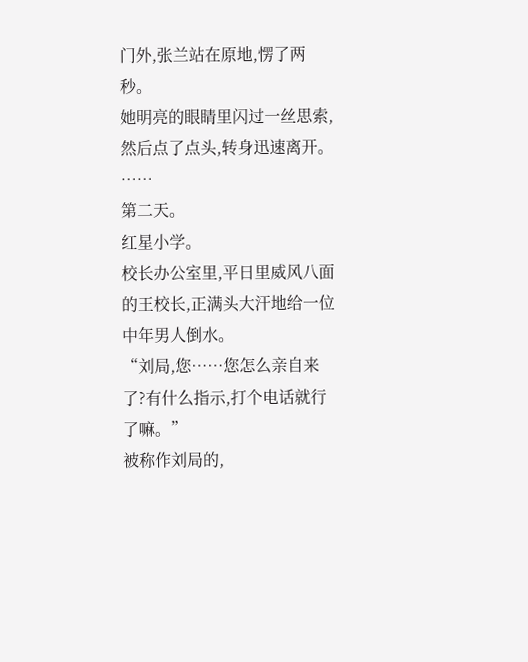门外,张兰站在原地,愣了两秒。
她明亮的眼睛里闪过一丝思索,然后点了点头,转身迅速离开。
……
第二天。
红星小学。
校长办公室里,平日里威风八面的王校长,正满头大汗地给一位中年男人倒水。
“刘局,您……您怎么亲自来了?有什么指示,打个电话就行了嘛。”
被称作刘局的,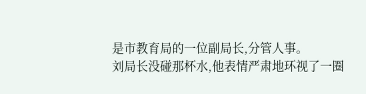是市教育局的一位副局长,分管人事。
刘局长没碰那杯水,他表情严肃地环视了一圈